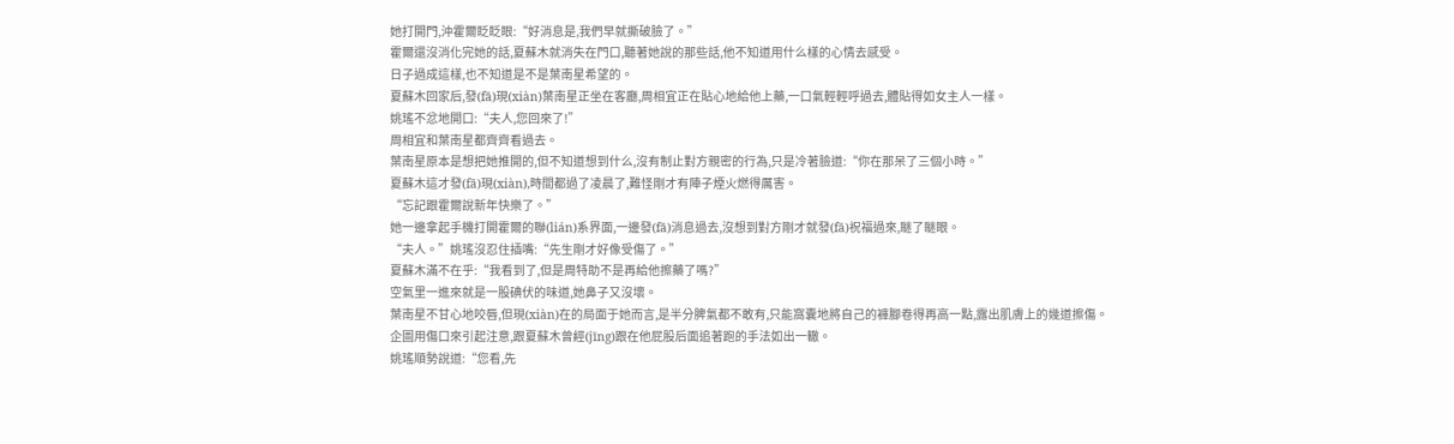她打開門,沖霍爾眨眨眼:“好消息是,我們早就撕破臉了。”
霍爾還沒消化完她的話,夏蘇木就消失在門口,聽著她說的那些話,他不知道用什么樣的心情去感受。
日子過成這樣,也不知道是不是葉南星希望的。
夏蘇木回家后,發(fā)現(xiàn)葉南星正坐在客廳,周相宜正在貼心地給他上藥,一口氣輕輕呼過去,體貼得如女主人一樣。
姚瑤不忿地開口:“夫人,您回來了!”
周相宜和葉南星都齊齊看過去。
葉南星原本是想把她推開的,但不知道想到什么,沒有制止對方親密的行為,只是冷著臉道:“你在那呆了三個小時。”
夏蘇木這才發(fā)現(xiàn),時間都過了凌晨了,難怪剛才有陣子煙火燃得厲害。
“忘記跟霍爾說新年快樂了。”
她一邊拿起手機打開霍爾的聯(lián)系界面,一邊發(fā)消息過去,沒想到對方剛才就發(fā)祝福過來,瞇了瞇眼。
“夫人。”姚瑤沒忍住插嘴:“先生剛才好像受傷了。”
夏蘇木滿不在乎:“我看到了,但是周特助不是再給他擦藥了嗎?”
空氣里一進來就是一股碘伏的味道,她鼻子又沒壞。
葉南星不甘心地咬唇,但現(xiàn)在的局面于她而言,是半分脾氣都不敢有,只能窩囊地將自己的褲腳卷得再高一點,露出肌膚上的幾道擦傷。
企圖用傷口來引起注意,跟夏蘇木曾經(jīng)跟在他屁股后面追著跑的手法如出一轍。
姚瑤順勢說道:“您看,先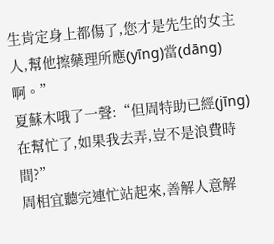生肯定身上都傷了,您才是先生的女主人,幫他擦藥理所應(yīng)當(dāng)啊。”
夏蘇木哦了一聲:“但周特助已經(jīng)在幫忙了,如果我去弄,豈不是浪費時間?”
周相宜聽完連忙站起來,善解人意解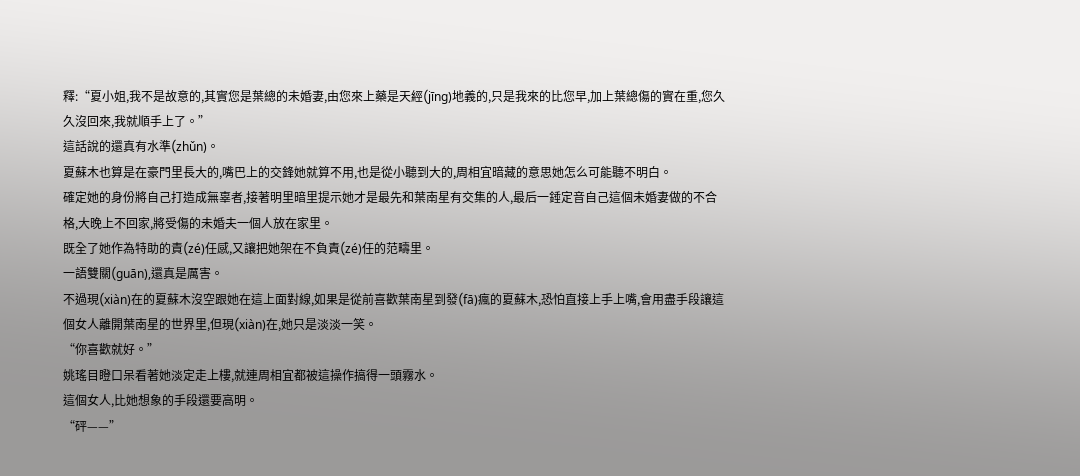釋:“夏小姐,我不是故意的,其實您是葉總的未婚妻,由您來上藥是天經(jīng)地義的,只是我來的比您早,加上葉總傷的實在重,您久久沒回來,我就順手上了。”
這話說的還真有水準(zhǔn)。
夏蘇木也算是在豪門里長大的,嘴巴上的交鋒她就算不用,也是從小聽到大的,周相宜暗藏的意思她怎么可能聽不明白。
確定她的身份將自己打造成無辜者,接著明里暗里提示她才是最先和葉南星有交集的人,最后一錘定音自己這個未婚妻做的不合格,大晚上不回家,將受傷的未婚夫一個人放在家里。
既全了她作為特助的責(zé)任感,又讓把她架在不負責(zé)任的范疇里。
一語雙關(guān),還真是厲害。
不過現(xiàn)在的夏蘇木沒空跟她在這上面對線,如果是從前喜歡葉南星到發(fā)瘋的夏蘇木,恐怕直接上手上嘴,會用盡手段讓這個女人離開葉南星的世界里,但現(xiàn)在,她只是淡淡一笑。
“你喜歡就好。”
姚瑤目瞪口呆看著她淡定走上樓,就連周相宜都被這操作搞得一頭霧水。
這個女人,比她想象的手段還要高明。
“砰——”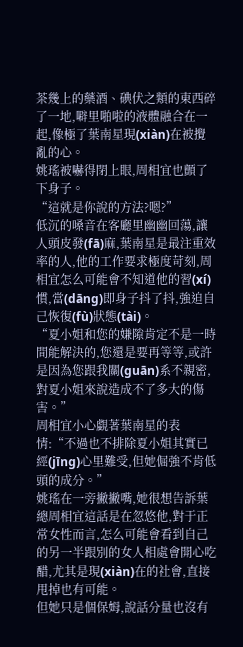茶幾上的藥酒、碘伏之類的東西碎了一地,噼里啪啦的液體融合在一起,像極了葉南星現(xiàn)在被攪亂的心。
姚瑤被嚇得閉上眼,周相宜也顫了下身子。
“這就是你說的方法?嗯?”
低沉的嗓音在客廳里幽幽回蕩,讓人頭皮發(fā)麻,葉南星是最注重效率的人,他的工作要求極度苛刻,周相宜怎么可能會不知道他的習(xí)慣,當(dāng)即身子抖了抖,強迫自己恢復(fù)狀態(tài)。
“夏小姐和您的嫌隙肯定不是一時間能解決的,您還是要再等等,或許是因為您跟我關(guān)系不親密,對夏小姐來說造成不了多大的傷害。”
周相宜小心覷著葉南星的表情:“不過也不排除夏小姐其實已經(jīng)心里難受,但她倔強不肯低頭的成分。”
姚瑤在一旁撇撇嘴,她很想告訴葉總周相宜這話是在忽悠他,對于正常女性而言,怎么可能會看到自己的另一半跟別的女人相處會開心吃醋,尤其是現(xiàn)在的社會,直接甩掉也有可能。
但她只是個保姆,說話分量也沒有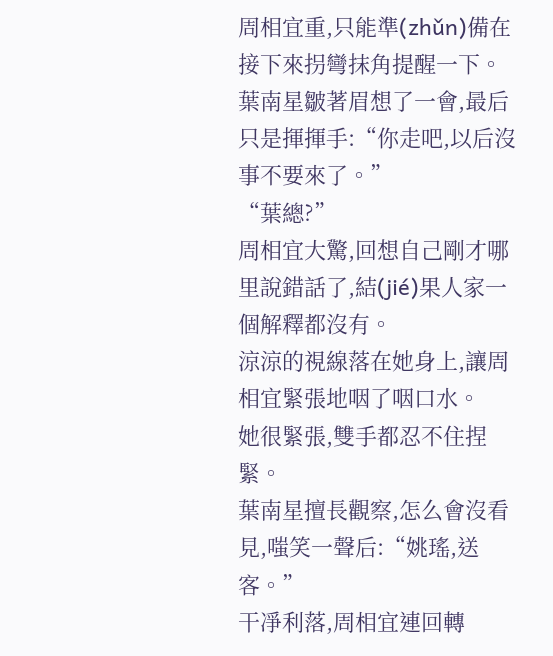周相宜重,只能準(zhǔn)備在接下來拐彎抹角提醒一下。
葉南星皺著眉想了一會,最后只是揮揮手:“你走吧,以后沒事不要來了。”
“葉總?”
周相宜大驚,回想自己剛才哪里說錯話了,結(jié)果人家一個解釋都沒有。
涼涼的視線落在她身上,讓周相宜緊張地咽了咽口水。
她很緊張,雙手都忍不住捏緊。
葉南星擅長觀察,怎么會沒看見,嗤笑一聲后:“姚瑤,送客。”
干凈利落,周相宜連回轉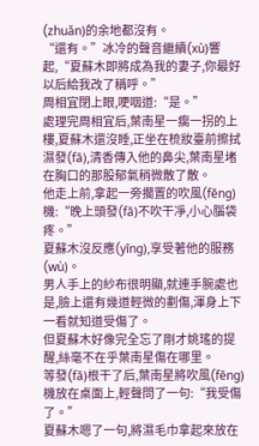(zhuǎn)的余地都沒有。
“還有。”冰冷的聲音繼續(xù)響起,“夏蘇木即將成為我的妻子,你最好以后給我改了稱呼。”
周相宜閉上眼,哽咽道:“是。”
處理完周相宜后,葉南星一瘸一拐的上樓,夏蘇木還沒睡,正坐在梳妝臺前擦拭濕發(fā),清香傳入他的鼻尖,葉南星堵在胸口的那股郁氣稍微散了散。
他走上前,拿起一旁擱置的吹風(fēng)機:“晚上頭發(fā)不吹干凈,小心腦袋疼。”
夏蘇木沒反應(yīng),享受著他的服務(wù)。
男人手上的紗布很明顯,就連手腕處也是,臉上還有幾道輕微的劃傷,渾身上下一看就知道受傷了。
但夏蘇木好像完全忘了剛才姚瑤的提醒,絲毫不在乎葉南星傷在哪里。
等發(fā)根干了后,葉南星將吹風(fēng)機放在桌面上,輕聲問了一句:“我受傷了。”
夏蘇木嗯了一句,將濕毛巾拿起來放在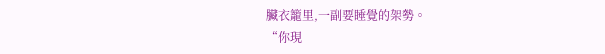臟衣籠里,一副要睡覺的架勢。
“你現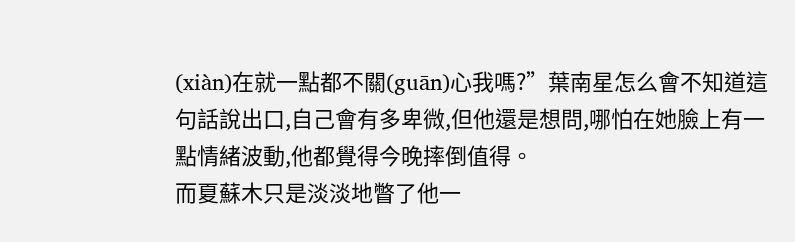(xiàn)在就一點都不關(guān)心我嗎?”葉南星怎么會不知道這句話說出口,自己會有多卑微,但他還是想問,哪怕在她臉上有一點情緒波動,他都覺得今晚摔倒值得。
而夏蘇木只是淡淡地瞥了他一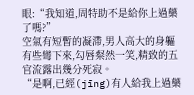眼:“我知道,周特助不是給你上過藥了嗎?”
空氣有短暫的凝滯,男人高大的身軀有些彎下來,勾唇粲然一笑,精致的五官流露出幾分死寂。
“是啊,已經(jīng)有人給我上過藥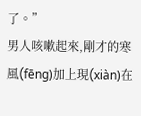了。”
男人咳嗽起來,剛才的寒風(fēng)加上現(xiàn)在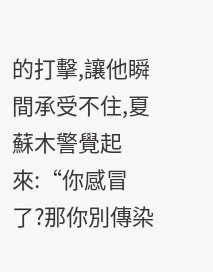的打擊,讓他瞬間承受不住,夏蘇木警覺起來:“你感冒了?那你別傳染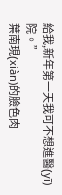給我,新年第一天我可不想進醫(yī)院。”
葉南現(xiàn)的臉色肉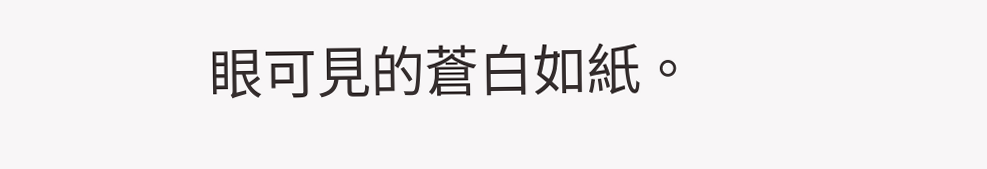眼可見的蒼白如紙。